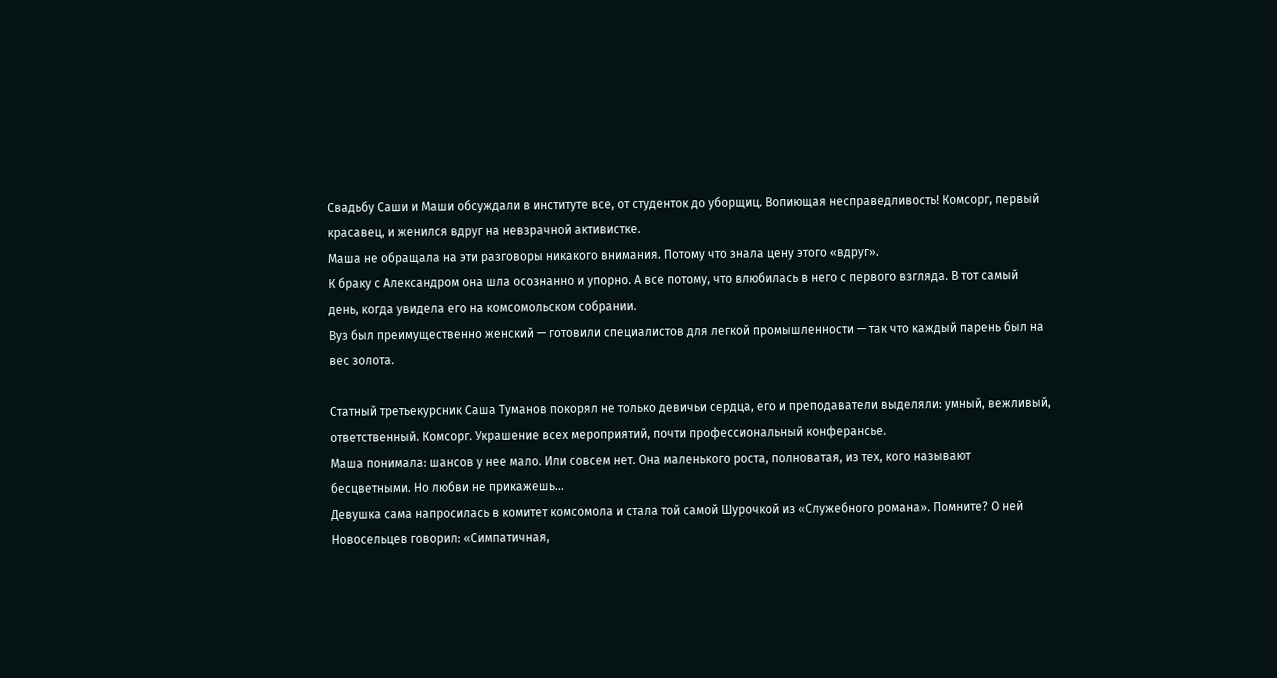Свадьбу Саши и Маши обсуждали в институте все, от студенток до уборщиц. Вопиющая несправедливость! Комсорг, первый красавец, и женился вдруг на невзрачной активистке.
Маша не обращала на эти разговоры никакого внимания. Потому что знала цену этого «вдруг».
К браку с Александром она шла осознанно и упорно. А все потому, что влюбилась в него с первого взгляда. В тот самый день, когда увидела его на комсомольском собрании.
Вуз был преимущественно женский — готовили специалистов для легкой промышленности — так что каждый парень был на вес золота.

Статный третьекурсник Саша Туманов покорял не только девичьи сердца, его и преподаватели выделяли: умный, вежливый, ответственный. Комсорг. Украшение всех мероприятий, почти профессиональный конферансье.
Маша понимала: шансов у нее мало. Или совсем нет. Она маленького роста, полноватая, из тех, кого называют бесцветными. Но любви не прикажешь…
Девушка сама напросилась в комитет комсомола и стала той самой Шурочкой из «Служебного романа». Помните? О ней Новосельцев говорил: «Симпатичная,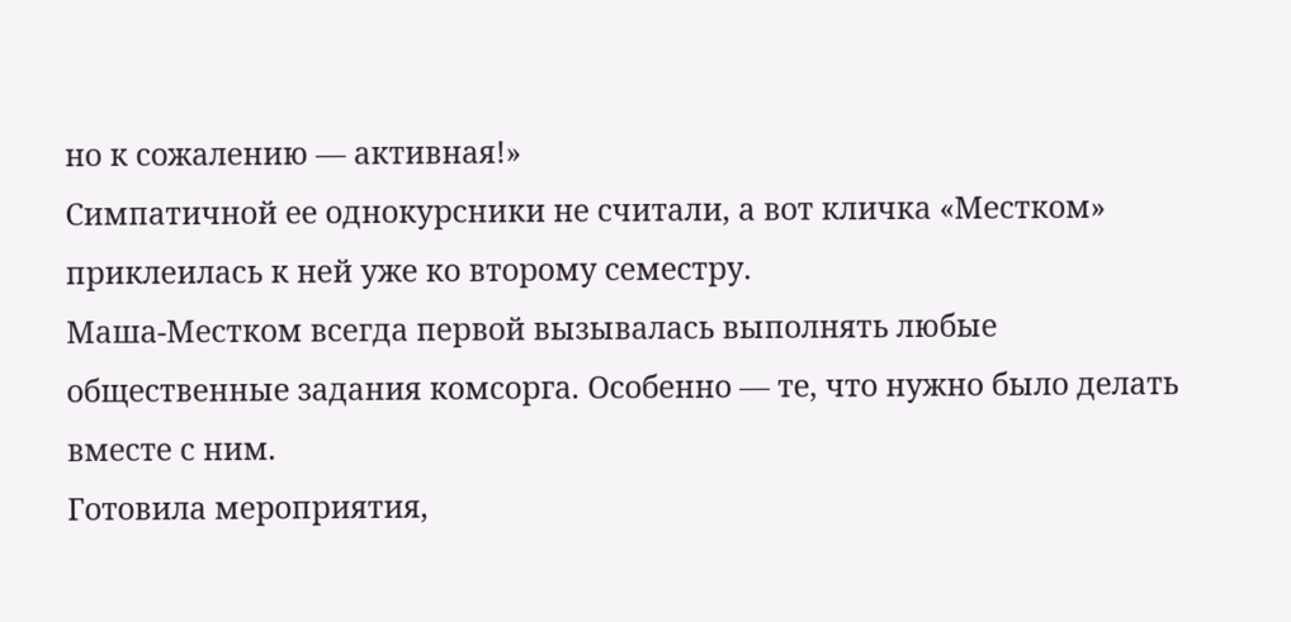но к сожалению — активная!»
Симпатичной ее однокурсники не считали, а вот кличка «Местком» приклеилась к ней уже ко второму семестру.
Маша-Местком всегда первой вызывалась выполнять любые общественные задания комсорга. Особенно — те, что нужно было делать вместе с ним.
Готовила мероприятия,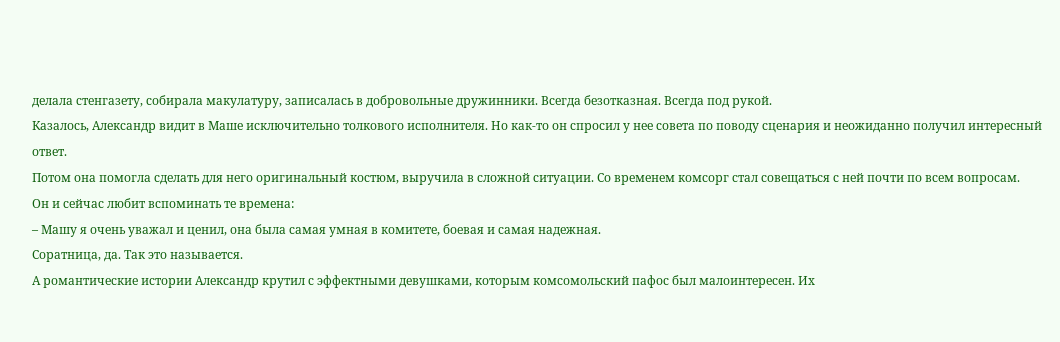делала стенгазету, собирала макулатуру, записалась в добровольные дружинники. Всегда безотказная. Всегда под рукой.
Казалось, Александр видит в Маше исключительно толкового исполнителя. Но как-то он спросил у нее совета по поводу сценария и неожиданно получил интересный ответ.
Потом она помогла сделать для него оригинальный костюм, выручила в сложной ситуации. Со временем комсорг стал совещаться с ней почти по всем вопросам.
Он и сейчас любит вспоминать те времена:
– Машу я очень уважал и ценил, она была самая умная в комитете, боевая и самая надежная.
Соратница, да. Так это называется.
А романтические истории Александр крутил с эффектными девушками, которым комсомольский пафос был малоинтересен. Их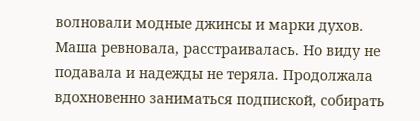волновали модные джинсы и марки духов.
Маша ревновала, расстраивалась. Но виду не подавала и надежды не теряла. Продолжала вдохновенно заниматься подпиской, собирать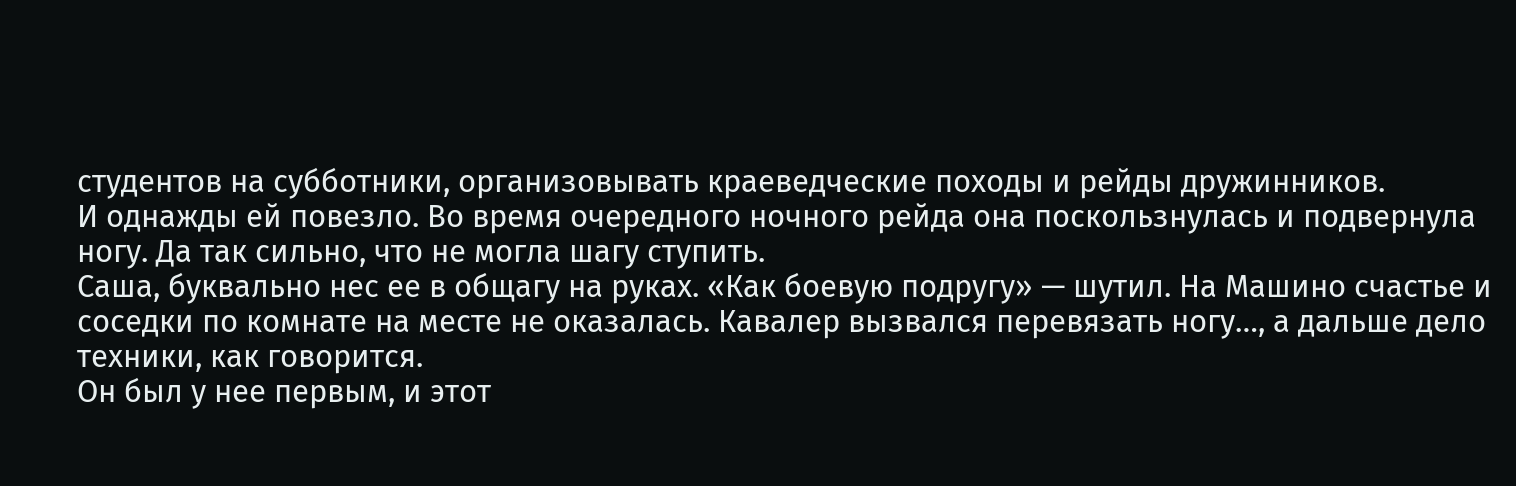студентов на субботники, организовывать краеведческие походы и рейды дружинников.
И однажды ей повезло. Во время очередного ночного рейда она поскользнулась и подвернула ногу. Да так сильно, что не могла шагу ступить.
Саша, буквально нес ее в общагу на руках. «Как боевую подругу» — шутил. На Машино счастье и соседки по комнате на месте не оказалась. Кавалер вызвался перевязать ногу…, а дальше дело техники, как говорится.
Он был у нее первым, и этот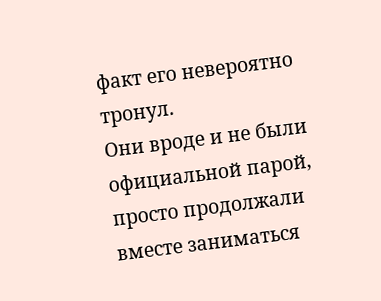факт его невероятно тронул.
Они вроде и не были официальной парой, просто продолжали вместе заниматься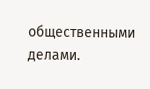общественными делами.